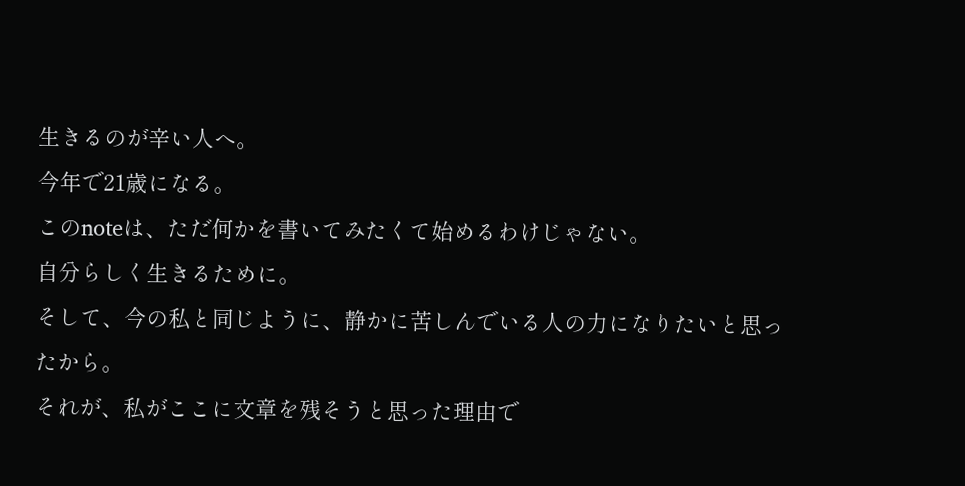生きるのが辛い人へ。
今年で21歳になる。
このnoteは、ただ何かを書いてみたくて始めるわけじゃない。
自分らしく生きるために。
そして、今の私と同じように、静かに苦しんでいる人の力になりたいと思ったから。
それが、私がここに文章を残そうと思った理由で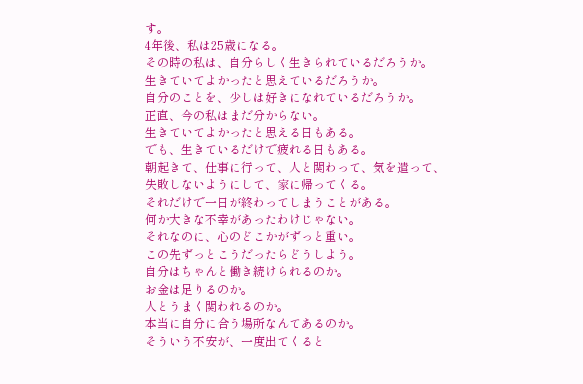す。
4年後、私は25歳になる。
その時の私は、自分らしく生きられているだろうか。
生きていてよかったと思えているだろうか。
自分のことを、少しは好きになれているだろうか。
正直、今の私はまだ分からない。
生きていてよかったと思える日もある。
でも、生きているだけで疲れる日もある。
朝起きて、仕事に行って、人と関わって、気を遣って、
失敗しないようにして、家に帰ってくる。
それだけで一日が終わってしまうことがある。
何か大きな不幸があったわけじゃない。
それなのに、心のどこかがずっと重い。
この先ずっとこうだったらどうしよう。
自分はちゃんと働き続けられるのか。
お金は足りるのか。
人とうまく関われるのか。
本当に自分に合う場所なんてあるのか。
そういう不安が、一度出てくると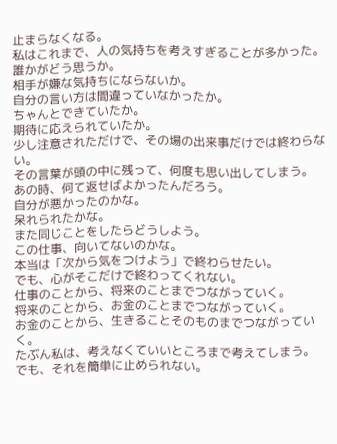止まらなくなる。
私はこれまで、人の気持ちを考えすぎることが多かった。
誰かがどう思うか。
相手が嫌な気持ちにならないか。
自分の言い方は間違っていなかったか。
ちゃんとできていたか。
期待に応えられていたか。
少し注意されただけで、その場の出来事だけでは終わらない。
その言葉が頭の中に残って、何度も思い出してしまう。
あの時、何て返せばよかったんだろう。
自分が悪かったのかな。
呆れられたかな。
また同じことをしたらどうしよう。
この仕事、向いてないのかな。
本当は「次から気をつけよう」で終わらせたい。
でも、心がそこだけで終わってくれない。
仕事のことから、将来のことまでつながっていく。
将来のことから、お金のことまでつながっていく。
お金のことから、生きることそのものまでつながっていく。
たぶん私は、考えなくていいところまで考えてしまう。
でも、それを簡単に止められない。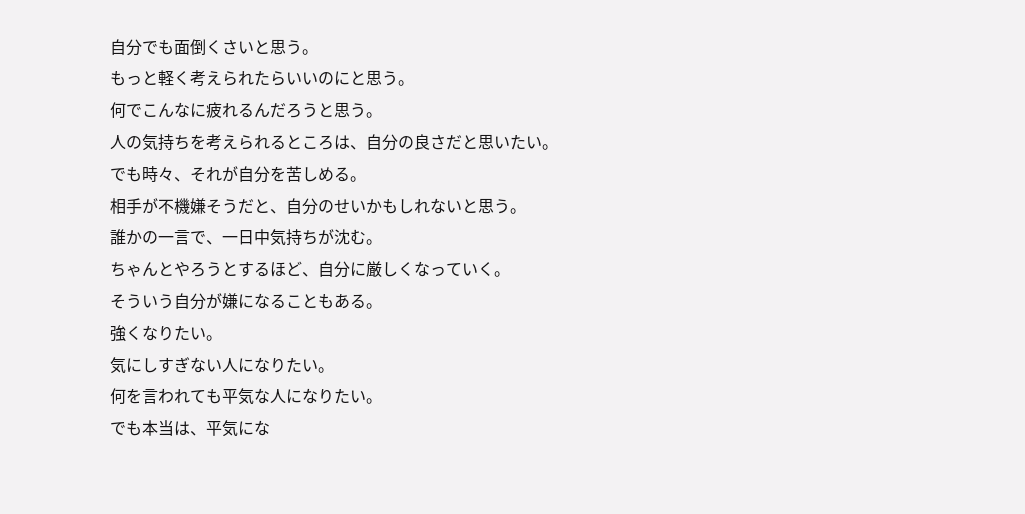自分でも面倒くさいと思う。
もっと軽く考えられたらいいのにと思う。
何でこんなに疲れるんだろうと思う。
人の気持ちを考えられるところは、自分の良さだと思いたい。
でも時々、それが自分を苦しめる。
相手が不機嫌そうだと、自分のせいかもしれないと思う。
誰かの一言で、一日中気持ちが沈む。
ちゃんとやろうとするほど、自分に厳しくなっていく。
そういう自分が嫌になることもある。
強くなりたい。
気にしすぎない人になりたい。
何を言われても平気な人になりたい。
でも本当は、平気にな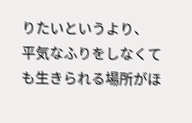りたいというより、
平気なふりをしなくても生きられる場所がほ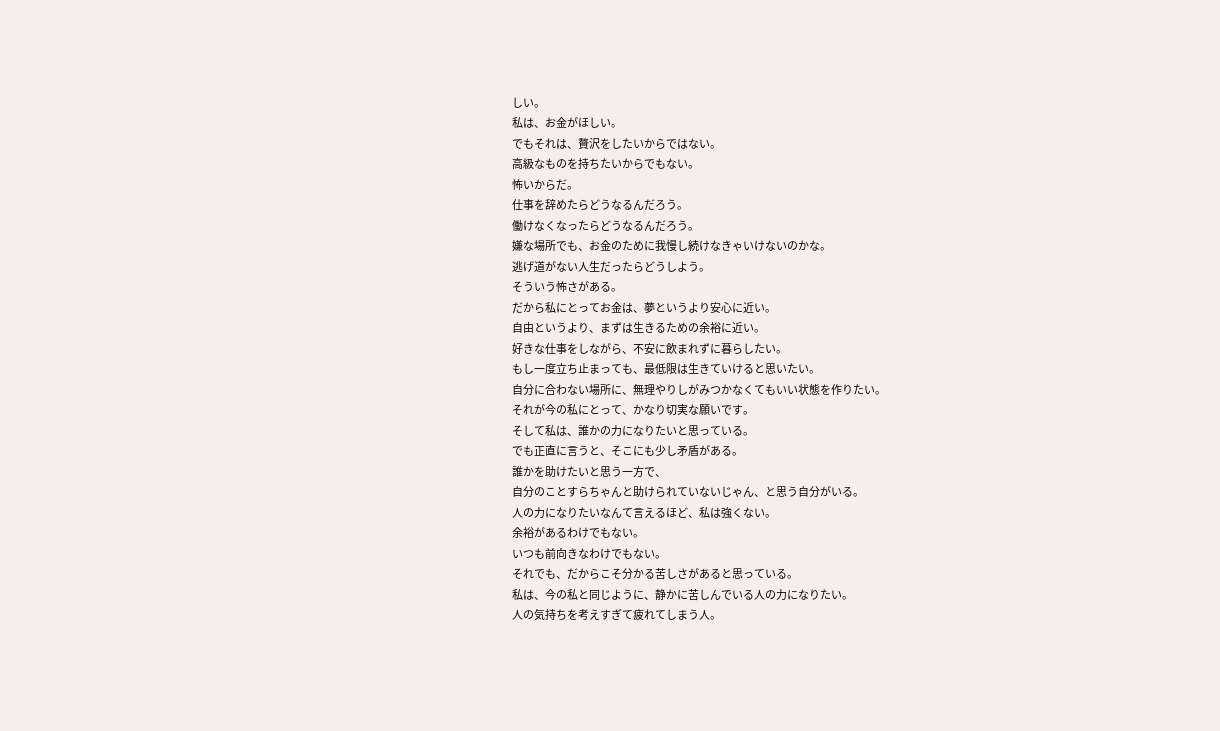しい。
私は、お金がほしい。
でもそれは、贅沢をしたいからではない。
高級なものを持ちたいからでもない。
怖いからだ。
仕事を辞めたらどうなるんだろう。
働けなくなったらどうなるんだろう。
嫌な場所でも、お金のために我慢し続けなきゃいけないのかな。
逃げ道がない人生だったらどうしよう。
そういう怖さがある。
だから私にとってお金は、夢というより安心に近い。
自由というより、まずは生きるための余裕に近い。
好きな仕事をしながら、不安に飲まれずに暮らしたい。
もし一度立ち止まっても、最低限は生きていけると思いたい。
自分に合わない場所に、無理やりしがみつかなくてもいい状態を作りたい。
それが今の私にとって、かなり切実な願いです。
そして私は、誰かの力になりたいと思っている。
でも正直に言うと、そこにも少し矛盾がある。
誰かを助けたいと思う一方で、
自分のことすらちゃんと助けられていないじゃん、と思う自分がいる。
人の力になりたいなんて言えるほど、私は強くない。
余裕があるわけでもない。
いつも前向きなわけでもない。
それでも、だからこそ分かる苦しさがあると思っている。
私は、今の私と同じように、静かに苦しんでいる人の力になりたい。
人の気持ちを考えすぎて疲れてしまう人。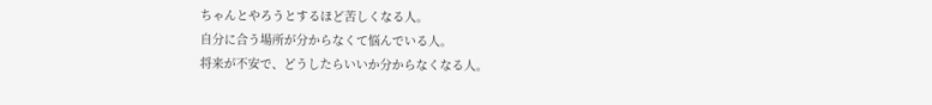ちゃんとやろうとするほど苦しくなる人。
自分に合う場所が分からなくて悩んでいる人。
将来が不安で、どうしたらいいか分からなくなる人。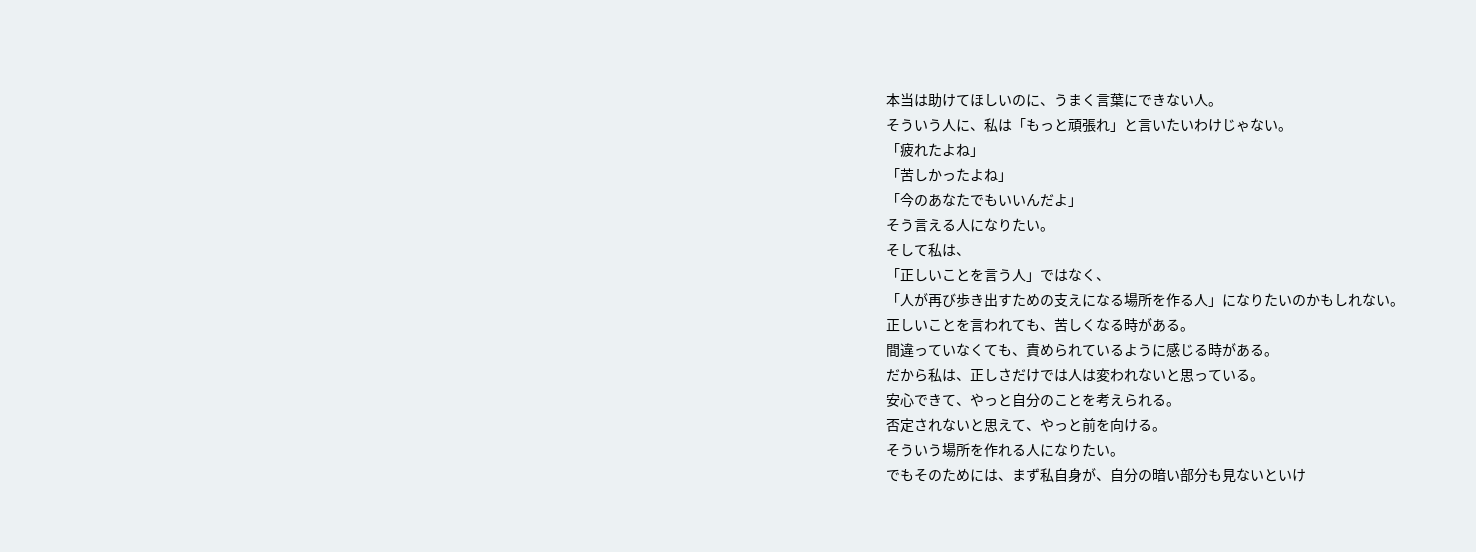本当は助けてほしいのに、うまく言葉にできない人。
そういう人に、私は「もっと頑張れ」と言いたいわけじゃない。
「疲れたよね」
「苦しかったよね」
「今のあなたでもいいんだよ」
そう言える人になりたい。
そして私は、
「正しいことを言う人」ではなく、
「人が再び歩き出すための支えになる場所を作る人」になりたいのかもしれない。
正しいことを言われても、苦しくなる時がある。
間違っていなくても、責められているように感じる時がある。
だから私は、正しさだけでは人は変われないと思っている。
安心できて、やっと自分のことを考えられる。
否定されないと思えて、やっと前を向ける。
そういう場所を作れる人になりたい。
でもそのためには、まず私自身が、自分の暗い部分も見ないといけ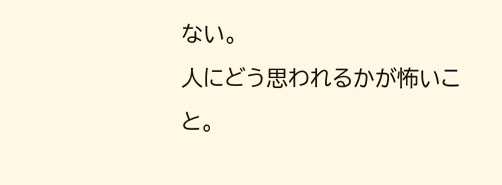ない。
人にどう思われるかが怖いこと。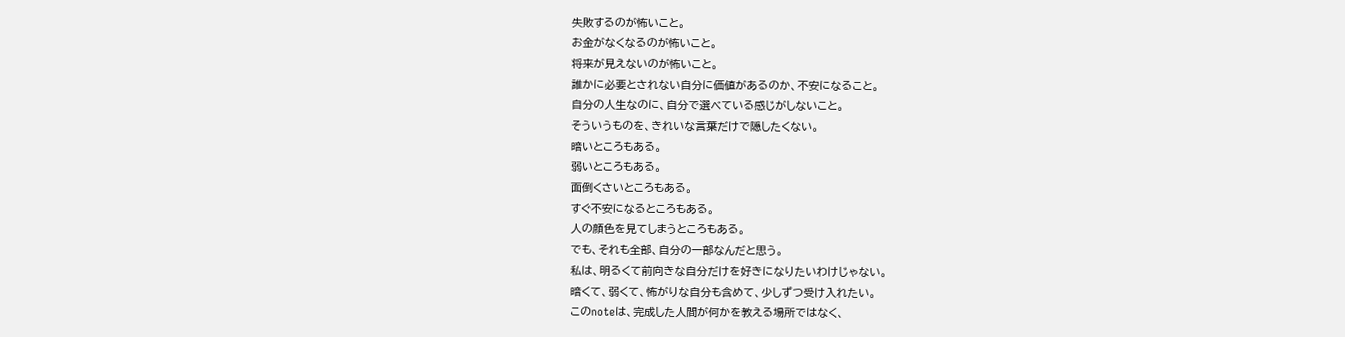失敗するのが怖いこと。
お金がなくなるのが怖いこと。
将来が見えないのが怖いこと。
誰かに必要とされない自分に価値があるのか、不安になること。
自分の人生なのに、自分で選べている感じがしないこと。
そういうものを、きれいな言葉だけで隠したくない。
暗いところもある。
弱いところもある。
面倒くさいところもある。
すぐ不安になるところもある。
人の顔色を見てしまうところもある。
でも、それも全部、自分の一部なんだと思う。
私は、明るくて前向きな自分だけを好きになりたいわけじゃない。
暗くて、弱くて、怖がりな自分も含めて、少しずつ受け入れたい。
このnoteは、完成した人間が何かを教える場所ではなく、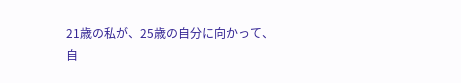21歳の私が、25歳の自分に向かって、
自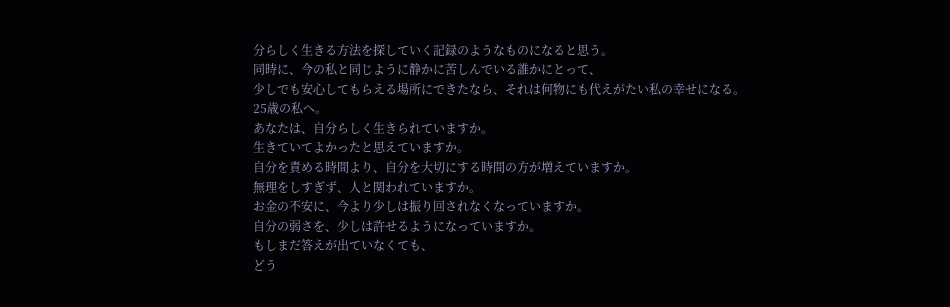分らしく生きる方法を探していく記録のようなものになると思う。
同時に、今の私と同じように静かに苦しんでいる誰かにとって、
少しでも安心してもらえる場所にできたなら、それは何物にも代えがたい私の幸せになる。
25歳の私へ。
あなたは、自分らしく生きられていますか。
生きていてよかったと思えていますか。
自分を責める時間より、自分を大切にする時間の方が増えていますか。
無理をしすぎず、人と関われていますか。
お金の不安に、今より少しは振り回されなくなっていますか。
自分の弱さを、少しは許せるようになっていますか。
もしまだ答えが出ていなくても、
どう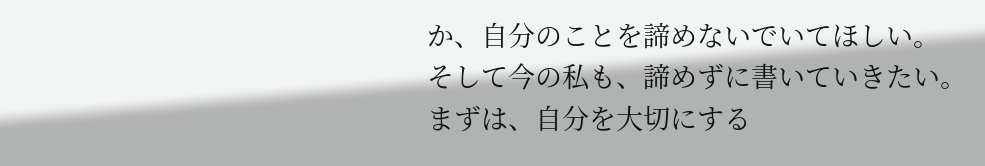か、自分のことを諦めないでいてほしい。
そして今の私も、諦めずに書いていきたい。
まずは、自分を大切にする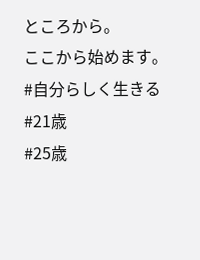ところから。
ここから始めます。
#自分らしく生きる
#21歳
#25歳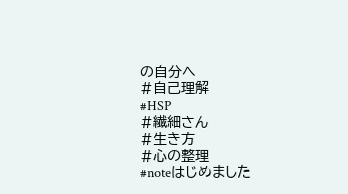の自分へ
#自己理解
#HSP
#繊細さん
#生き方
#心の整理
#noteはじめました